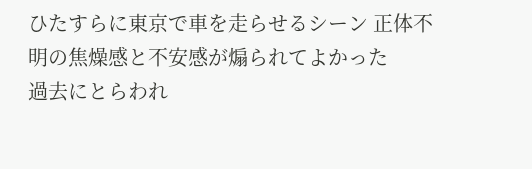ひたすらに東京で車を走らせるシーン 正体不明の焦燥感と不安感が煽られてよかった
過去にとらわれ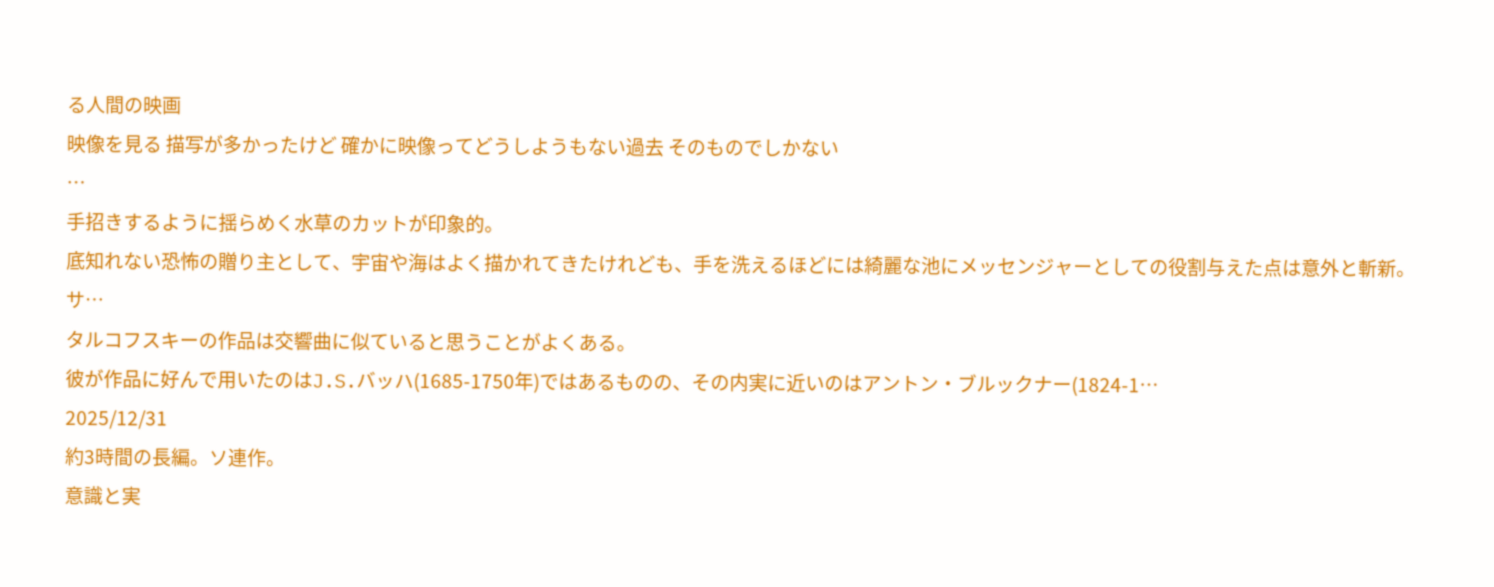る人間の映画
映像を見る 描写が多かったけど 確かに映像ってどうしようもない過去 そのものでしかない
…
手招きするように揺らめく水草のカットが印象的。
底知れない恐怖の贈り主として、宇宙や海はよく描かれてきたけれども、手を洗えるほどには綺麗な池にメッセンジャーとしての役割与えた点は意外と斬新。
サ…
タルコフスキーの作品は交響曲に似ていると思うことがよくある。
彼が作品に好んで用いたのはJ.S.バッハ(1685-1750年)ではあるものの、その内実に近いのはアントン・ブルックナー(1824-1…
2025/12/31
約3時間の長編。ソ連作。
意識と実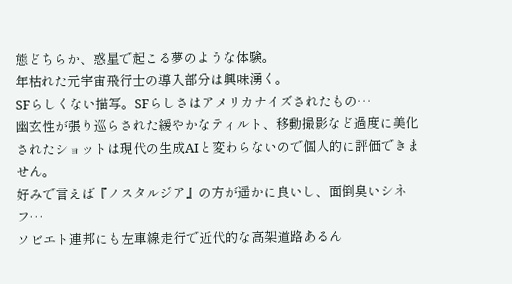態どちらか、惑星で起こる夢のような体験。
年枯れた元宇宙飛行士の導入部分は興味湧く。
SFらしくない描写。SFらしさはアメリカナイズされたもの…
幽玄性が張り巡らされた緩やかなティルト、移動撮影など過度に美化されたショットは現代の生成AIと変わらないので個人的に評価できません。
好みで言えば『ノスタルジア』の方が遥かに良いし、面倒臭いシネフ…
ソビエト連邦にも左車線走行で近代的な高架道路あるん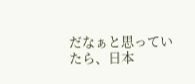だなぁと思っていたら、日本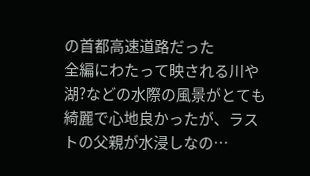の首都高速道路だった
全編にわたって映される川や湖?などの水際の風景がとても綺麗で心地良かったが、ラストの父親が水浸しなの…